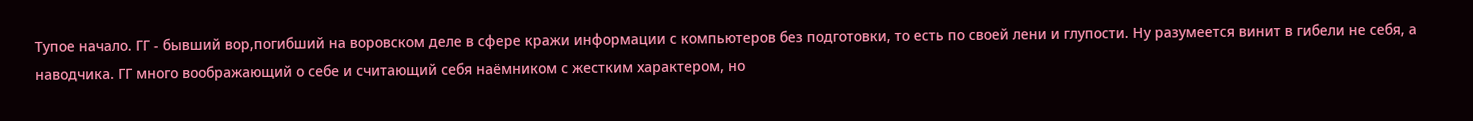Тупое начало. ГГ - бывший вор,погибший на воровском деле в сфере кражи информации с компьютеров без подготовки, то есть по своей лени и глупости. Ну разумеется винит в гибели не себя, а наводчика. ГГ много воображающий о себе и считающий себя наёмником с жестким характером, но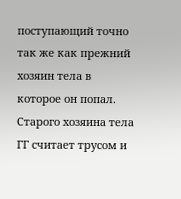поступающий точно так же как прежний хозяин тела в которое он попал. Старого хозяина тела ГГ считает трусом и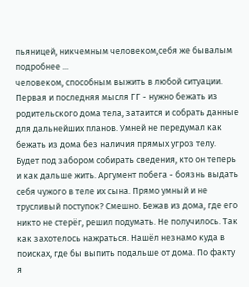пьяницей, никчемным человеком,себя же бывалым
подробнее ...
человеком, способным выжить в любой ситуации. Первая и последняя мысля ГГ - нужно бежать из родительского дома тела, затаится и собрать данные для дальнейших планов. Умней не передумал как бежать из дома без наличия прямых угроз телу. Будет под забором собирать сведения, кто он теперь и как дальше жить. Аргумент побега - боязнь выдать себя чужого в теле их сына. Прямо умный и не трусливый поступок? Смешно. Бежав из дома, где его никто не стерёг, решил подумать. Не получилось. Так как захотелось нажраться. Нашёл незнамо куда в поисках, где бы выпить подальше от дома. По факту я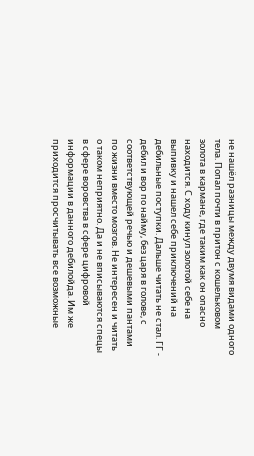не нашёл разницы между двумя видами одного тела. Попал почти в притон с кошельковом золота в кармане, где таким как он опасно находится. С ходу кинул золотой себе на выпивку и нашел себе приключений на дебильные поступки. Дальше читать не стал. ГГ - дебил и вор по найму, без царя в голове, с соответствующей речью и дешевыми пантами по жизни вместо мозгов. Не интересен и читать о таком неприятно. Да и не вписываются спецы в сфере воровства в сфере цифровой информации в данного дебилойда. Им же приходится просчитывать все возможные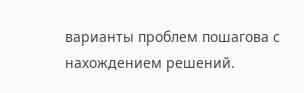варианты проблем пошагова с нахождением решений.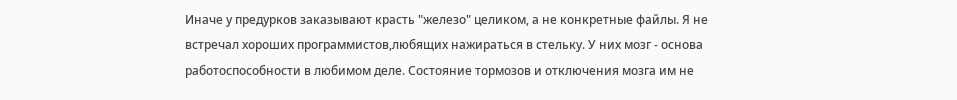Иначе у предурков заказывают красть "железо" целиком, а не конкретные файлы. Я не встречал хороших программистов,любящих нажираться в стельку. У них мозг - основа работоспособности в любимом деле. Состояние тормозов и отключения мозга им не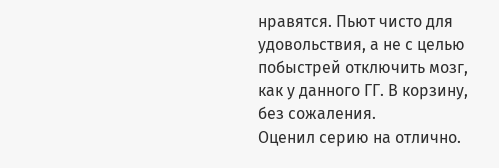нравятся. Пьют чисто для удовольствия, а не с целью побыстрей отключить мозг, как у данного ГГ. В корзину, без сожаления.
Оценил серию на отлично.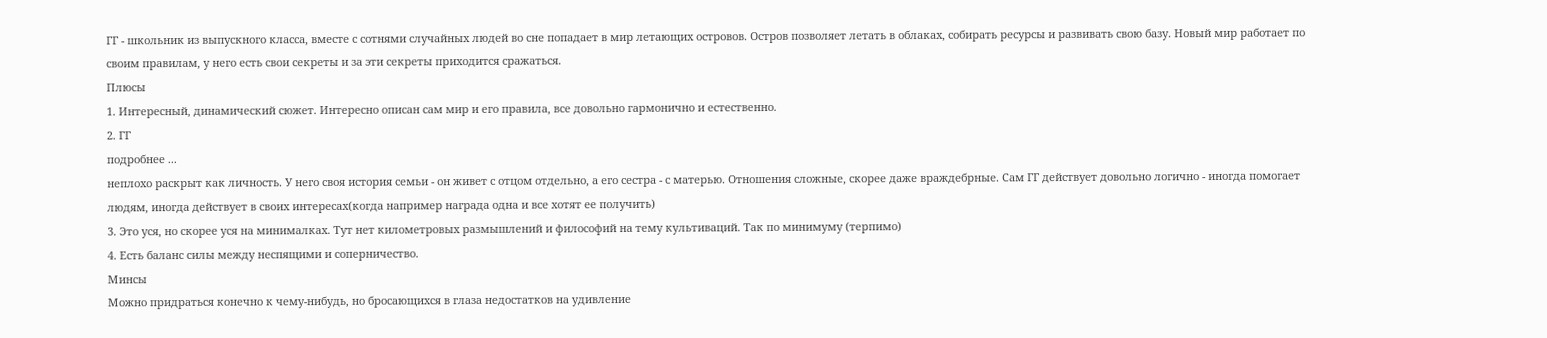ГГ - школьник из выпускного класса, вместе с сотнями случайных людей во сне попадает в мир летающих островов. Остров позволяет летать в облаках, собирать ресурсы и развивать свою базу. Новый мир работает по своим правилам, у него есть свои секреты и за эти секреты приходится сражаться.
Плюсы
1. Интересный, динамический сюжет. Интересно описан сам мир и его правила, все довольно гармонично и естественно.
2. ГГ
подробнее ...
неплохо раскрыт как личность. У него своя история семьи - он живет с отцом отдельно, а его сестра - с матерью. Отношения сложные, скорее даже враждебрные. Сам ГГ действует довольно логично - иногда помогает людям, иногда действует в своих интересах(когда например награда одна и все хотят ее получить)
3. Это уся, но скорее уся на минималках. Тут нет километровых размышлений и философий на тему культиваций. Так по минимуму (терпимо)
4. Есть баланс силы между неспящими и соперничество.
Минсы
Можно придраться конечно к чему-нибудь, но бросающихся в глаза недостатков на удивление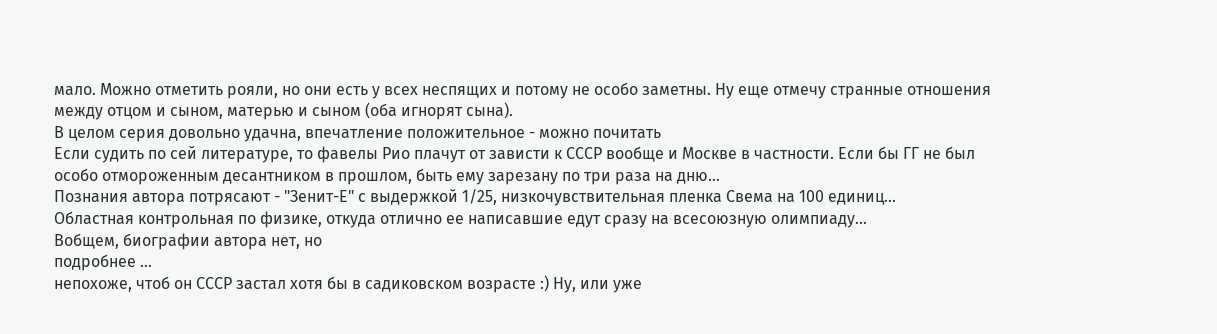мало. Можно отметить рояли, но они есть у всех неспящих и потому не особо заметны. Ну еще отмечу странные отношения между отцом и сыном, матерью и сыном (оба игнорят сына).
В целом серия довольно удачна, впечатление положительное - можно почитать
Если судить по сей литературе, то фавелы Рио плачут от зависти к СССР вообще и Москве в частности. Если бы ГГ не был особо отмороженным десантником в прошлом, быть ему зарезану по три раза на дню...
Познания автора потрясают - "Зенит-Е" с выдержкой 1/25, низкочувствительная пленка Свема на 100 единиц...
Областная контрольная по физике, откуда отлично ее написавшие едут сразу на всесоюзную олимпиаду...
Вобщем, биографии автора нет, но
подробнее ...
непохоже, чтоб он СССР застал хотя бы в садиковском возрасте :) Ну, или уже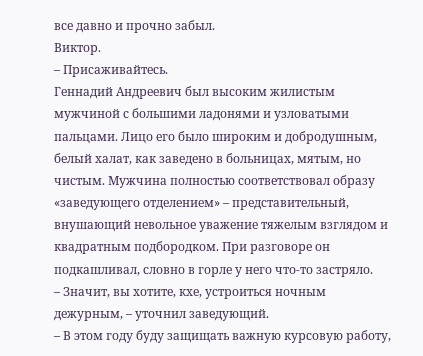все давно и прочно забыл.
Виктор.
– Присаживайтесь.
Геннадий Андреевич был высоким жилистым мужчиной с большими ладонями и узловатыми пальцами. Лицо его было широким и добродушным, белый халат, как заведено в больницах, мятым, но чистым. Мужчина полностью соответствовал образу «заведующего отделением» – представительный, внушающий невольное уважение тяжелым взглядом и квадратным подбородком. При разговоре он подкашливал, словно в горле у него что-то застряло.
– Значит, вы хотите, кхе, устроиться ночным дежурным, – уточнил заведующий.
– В этом году буду защищать важную курсовую работу,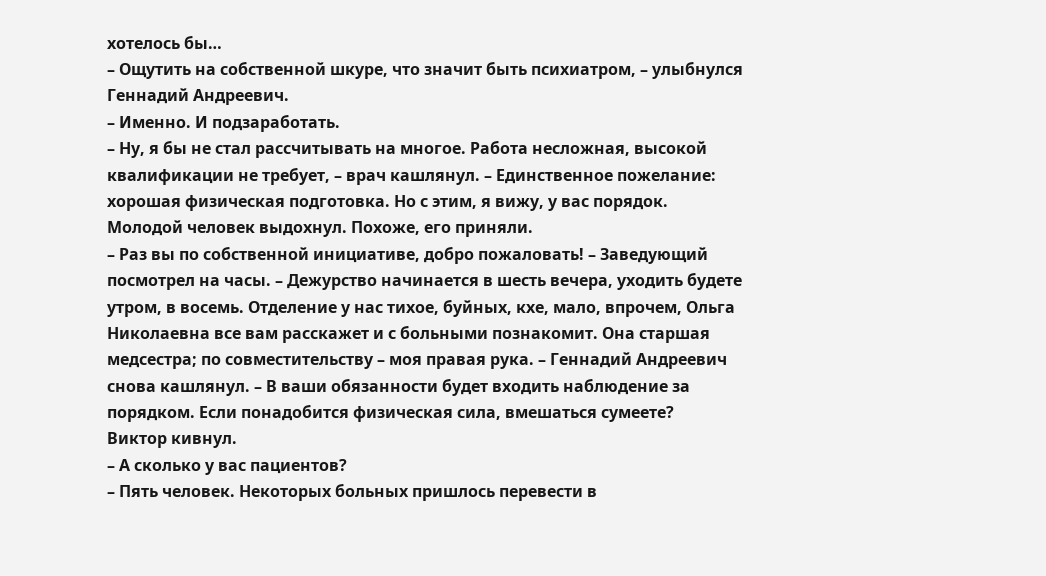хотелось бы…
– Ощутить на собственной шкуре, что значит быть психиатром, – улыбнулся Геннадий Андреевич.
– Именно. И подзаработать.
– Ну, я бы не стал рассчитывать на многое. Работа несложная, высокой квалификации не требует, – врач кашлянул. – Единственное пожелание: хорошая физическая подготовка. Но с этим, я вижу, у вас порядок.
Молодой человек выдохнул. Похоже, его приняли.
– Раз вы по собственной инициативе, добро пожаловать! – Заведующий посмотрел на часы. – Дежурство начинается в шесть вечера, уходить будете утром, в восемь. Отделение у нас тихое, буйных, кхе, мало, впрочем, Ольга Николаевна все вам расскажет и с больными познакомит. Она старшая медсестра; по совместительству – моя правая рука. – Геннадий Андреевич снова кашлянул. – В ваши обязанности будет входить наблюдение за порядком. Если понадобится физическая сила, вмешаться сумеете?
Виктор кивнул.
– А сколько у вас пациентов?
– Пять человек. Некоторых больных пришлось перевести в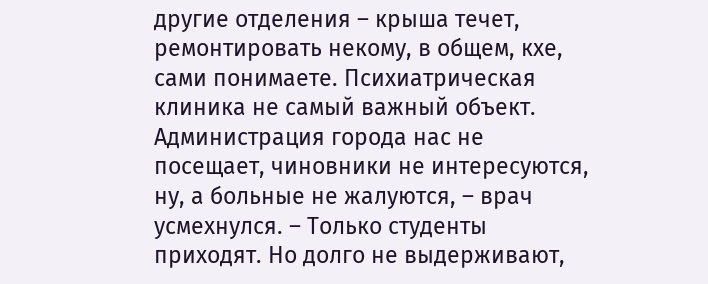другие отделения – крыша течет, ремонтировать некому, в общем, кхе, сами понимаете. Психиатрическая клиника не самый важный объект. Администрация города нас не посещает, чиновники не интересуются, ну, а больные не жалуются, – врач усмехнулся. – Только студенты приходят. Но долго не выдерживают,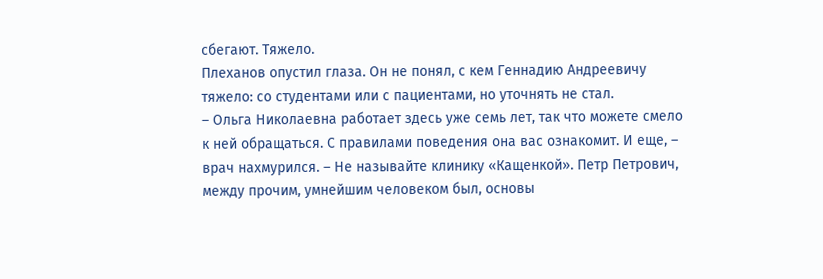сбегают. Тяжело.
Плеханов опустил глаза. Он не понял, с кем Геннадию Андреевичу тяжело: со студентами или с пациентами, но уточнять не стал.
– Ольга Николаевна работает здесь уже семь лет, так что можете смело к ней обращаться. С правилами поведения она вас ознакомит. И еще, – врач нахмурился. – Не называйте клинику «Кащенкой». Петр Петрович, между прочим, умнейшим человеком был, основы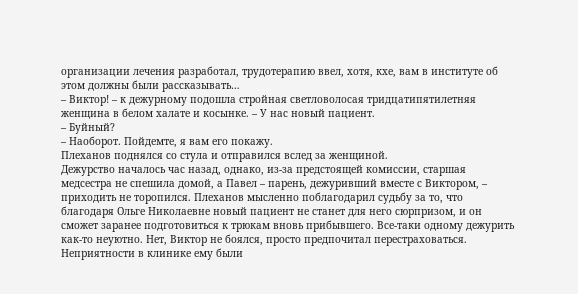организации лечения разработал, трудотерапию ввел, хотя, кхе, вам в институте об этом должны были рассказывать…
– Виктор! – к дежурному подошла стройная светловолосая тридцатипятилетняя женщина в белом халате и косынке. – У нас новый пациент.
– Буйный?
– Наоборот. Пойдемте, я вам его покажу.
Плеханов поднялся со стула и отправился вслед за женщиной.
Дежурство началось час назад, однако, из-за предстоящей комиссии, старшая медсестра не спешила домой, а Павел – парень, дежуривший вместе с Виктором, – приходить не торопился. Плеханов мысленно поблагодарил судьбу за то, что благодаря Ольге Николаевне новый пациент не станет для него сюрпризом, и он сможет заранее подготовиться к трюкам вновь прибывшего. Все-таки одному дежурить как-то неуютно. Нет, Виктор не боялся, просто предпочитал перестраховаться. Неприятности в клинике ему были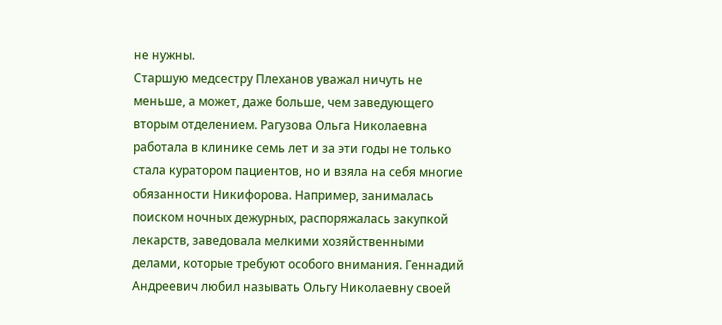не нужны.
Старшую медсестру Плеханов уважал ничуть не меньше, а может, даже больше, чем заведующего вторым отделением. Рагузова Ольга Николаевна работала в клинике семь лет и за эти годы не только стала куратором пациентов, но и взяла на себя многие обязанности Никифорова. Например, занималась поиском ночных дежурных, распоряжалась закупкой лекарств, заведовала мелкими хозяйственными делами, которые требуют особого внимания. Геннадий Андреевич любил называть Ольгу Николаевну своей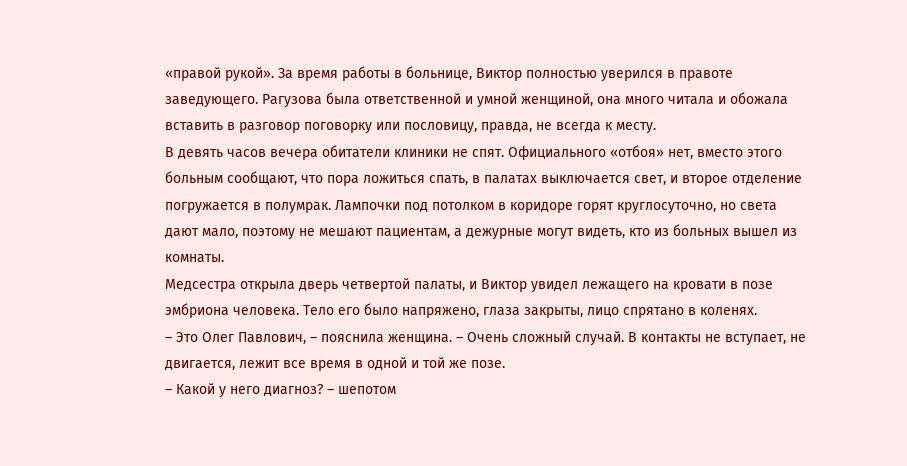«правой рукой». За время работы в больнице, Виктор полностью уверился в правоте заведующего. Рагузова была ответственной и умной женщиной, она много читала и обожала вставить в разговор поговорку или пословицу, правда, не всегда к месту.
В девять часов вечера обитатели клиники не спят. Официального «отбоя» нет, вместо этого больным сообщают, что пора ложиться спать, в палатах выключается свет, и второе отделение погружается в полумрак. Лампочки под потолком в коридоре горят круглосуточно, но света дают мало, поэтому не мешают пациентам, а дежурные могут видеть, кто из больных вышел из комнаты.
Медсестра открыла дверь четвертой палаты, и Виктор увидел лежащего на кровати в позе эмбриона человека. Тело его было напряжено, глаза закрыты, лицо спрятано в коленях.
– Это Олег Павлович, – пояснила женщина. – Очень сложный случай. В контакты не вступает, не двигается, лежит все время в одной и той же позе.
– Какой у него диагноз? – шепотом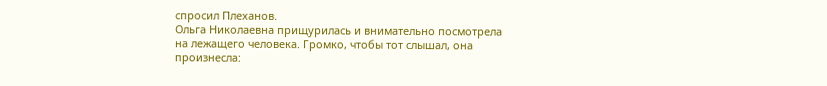спросил Плеханов.
Ольга Николаевна прищурилась и внимательно посмотрела на лежащего человека. Громко, чтобы тот слышал, она произнесла: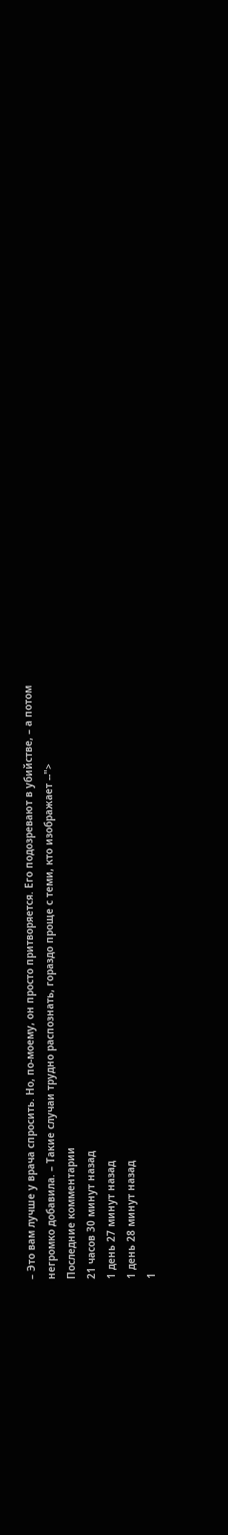– Это вам лучше у врача спросить. Но, по-моему, он просто притворяется. Его подозревают в убийстве, – а потом негромко добавила. – Такие случаи трудно распознать, гораздо проще с теми, кто изображает --">
Последние комментарии
21 часов 30 минут назад
1 день 27 минут назад
1 день 28 минут назад
1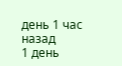день 1 час назад
1 день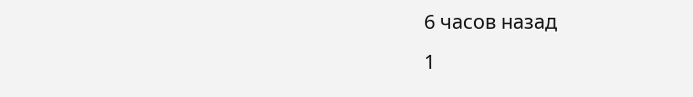6 часов назад
1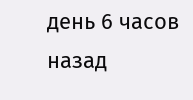день 6 часов назад